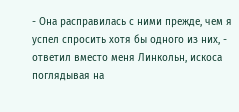- Она расправилась с ними прежде, чем я успел спросить хотя бы одного из них, - ответил вместо меня Линкольн, искоса поглядывая на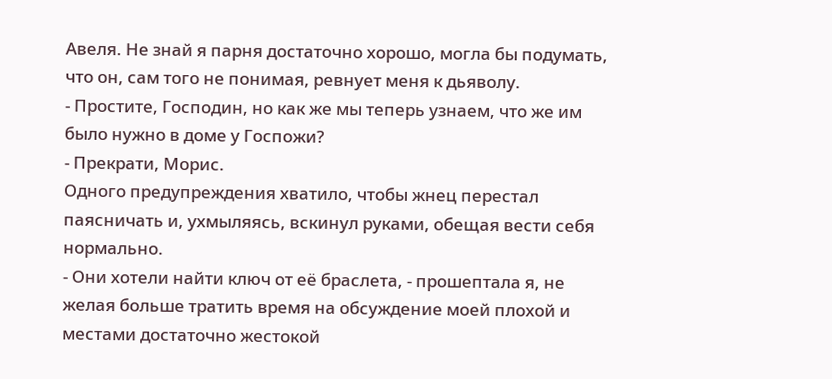Авеля. Не знай я парня достаточно хорошо, могла бы подумать, что он, сам того не понимая, ревнует меня к дьяволу.
- Простите, Господин, но как же мы теперь узнаем, что же им было нужно в доме у Госпожи?
- Прекрати, Морис.
Одного предупреждения хватило, чтобы жнец перестал паясничать и, ухмыляясь, вскинул руками, обещая вести себя нормально.
- Они хотели найти ключ от её браслета, - прошептала я, не желая больше тратить время на обсуждение моей плохой и местами достаточно жестокой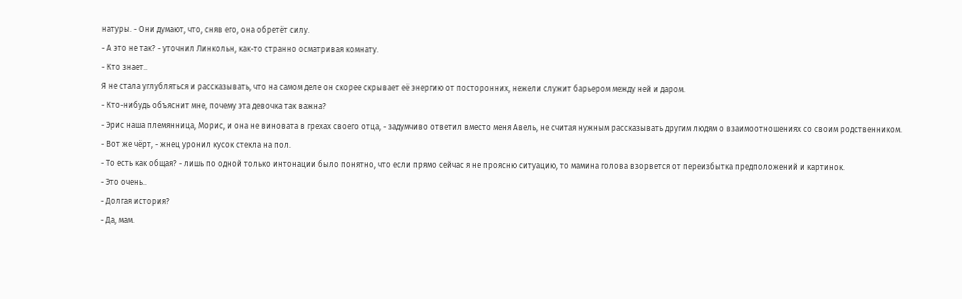натуры. - Они думают, что, сняв его, она обретёт силу.
- А это не так? - уточнил Линкольн, как-то странно осматривая комнату.
- Кто знает..
Я не стала углубляться и рассказывать, что на самом деле он скорее скрывает её энергию от посторонних, нежели служит барьером между ней и даром.
- Кто-нибудь объяснит мне, почему эта девочка так важна?
- Эрис наша племянница, Морис, и она не виновата в грехах своего отца, - задумчиво ответил вместо меня Авель, не считая нужным рассказывать другим людям о взаимоотношениях со своим родственником.
- Вот же чёрт, - жнец уронил кусок стекла на пол.
- То есть как общая? - лишь по одной только интонации было понятно, что если прямо сейчас я не проясню ситуацию, то мамина голова взорвется от переизбытка предположений и картинок.
- Это очень..
- Долгая история?
- Да, мам.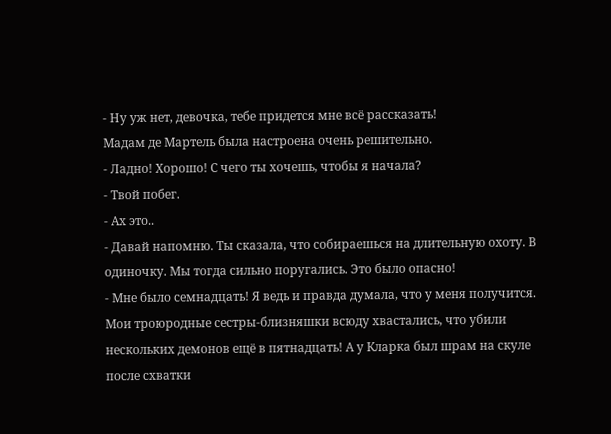- Ну уж нет, девочка, тебе придется мне всё рассказать!
Мадам де Мартель была настроена очень решительно.
- Ладно! Хорошо! С чего ты хочешь, чтобы я начала?
- Твой побег.
- Ах это..
- Давай напомню. Ты сказала, что собираешься на длительную охоту. В одиночку. Мы тогда сильно поругались. Это было опасно!
- Мне было семнадцать! Я ведь и правда думала, что у меня получится. Мои троюродные сестры-близняшки всюду хвастались, что убили нескольких демонов ещё в пятнадцать! А у Кларка был шрам на скуле после схватки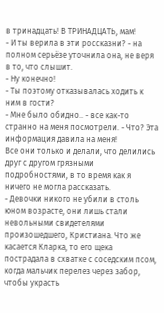в тринадцать! В ТРИНАДЦАТЬ, мам!
- И ты верила в эти россказни? - на полном серьёзе уточнила она, не веря в то, что слышит.
- Ну конечно!
- Ты поэтому отказывалась ходить к ним в гости?
- Мне было обидно.. - все как-то странно на меня посмотрели. - Что? Эта информация давила на меня!
Все они только и делали, что делились друг с другом грязными подробностями, в то время как я ничего не могла рассказать.
- Девочки никого не убили в столь юном возрасте, они лишь стали невольными свидетелями произошедшего, Кристиана. Что же касается Кларка, то его щека пострадала в схватке с соседским псом, когда мальчик перелез через забор, чтобы украсть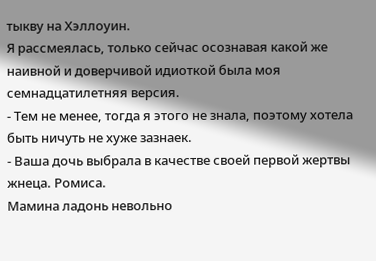тыкву на Хэллоуин.
Я рассмеялась, только сейчас осознавая какой же наивной и доверчивой идиоткой была моя семнадцатилетняя версия.
- Тем не менее, тогда я этого не знала, поэтому хотела быть ничуть не хуже зазнаек.
- Ваша дочь выбрала в качестве своей первой жертвы жнеца. Ромиса.
Мамина ладонь невольно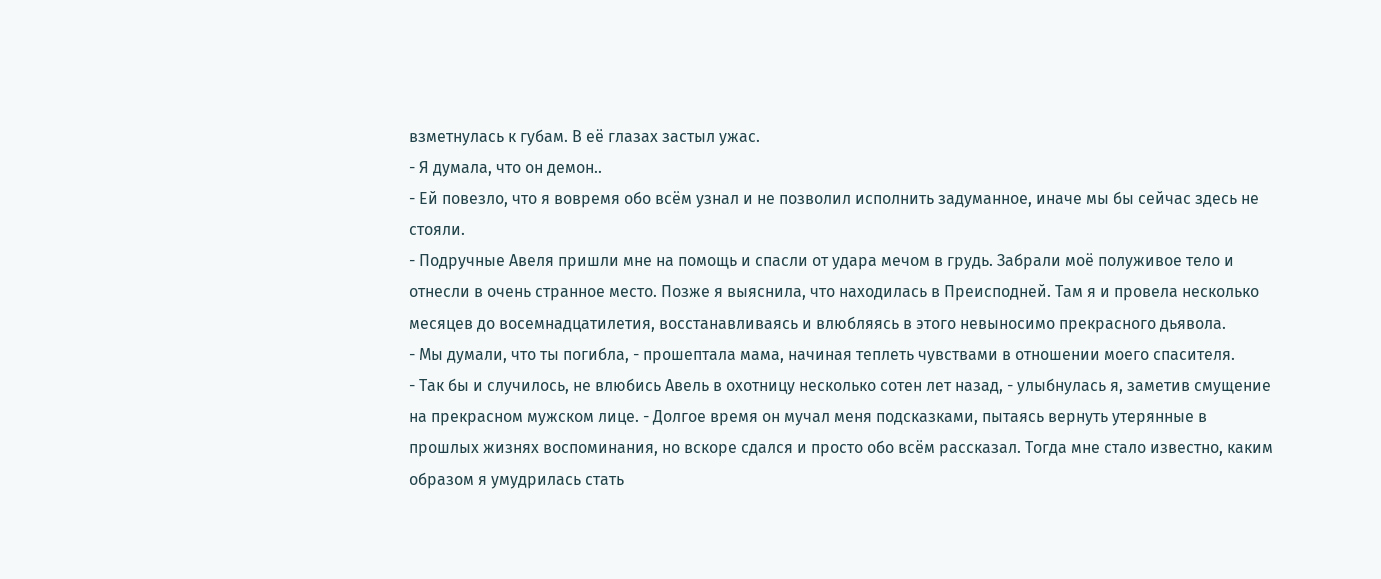взметнулась к губам. В её глазах застыл ужас.
- Я думала, что он демон..
- Ей повезло, что я вовремя обо всём узнал и не позволил исполнить задуманное, иначе мы бы сейчас здесь не стояли.
- Подручные Авеля пришли мне на помощь и спасли от удара мечом в грудь. Забрали моё полуживое тело и отнесли в очень странное место. Позже я выяснила, что находилась в Преисподней. Там я и провела несколько месяцев до восемнадцатилетия, восстанавливаясь и влюбляясь в этого невыносимо прекрасного дьявола.
- Мы думали, что ты погибла, - прошептала мама, начиная теплеть чувствами в отношении моего спасителя.
- Так бы и случилось, не влюбись Авель в охотницу несколько сотен лет назад, - улыбнулась я, заметив смущение на прекрасном мужском лице. - Долгое время он мучал меня подсказками, пытаясь вернуть утерянные в прошлых жизнях воспоминания, но вскоре сдался и просто обо всём рассказал. Тогда мне стало известно, каким образом я умудрилась стать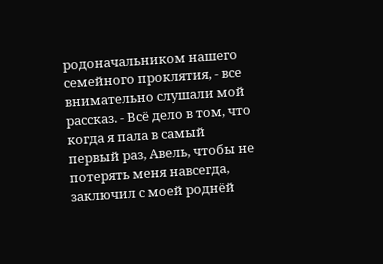родоначальником нашего семейного проклятия, - все внимательно слушали мой рассказ. - Всё дело в том, что когда я пала в самый первый раз, Авель, чтобы не потерять меня навсегда, заключил с моей роднёй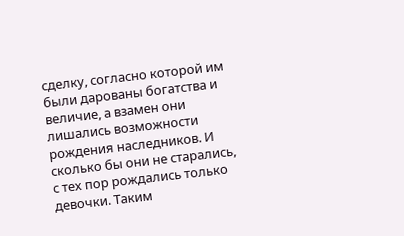сделку, согласно которой им были дарованы богатства и величие, а взамен они лишались возможности рождения наследников. И сколько бы они не старались, с тех пор рождались только девочки. Таким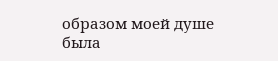образом моей душе была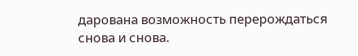дарована возможность перерождаться снова и снова.